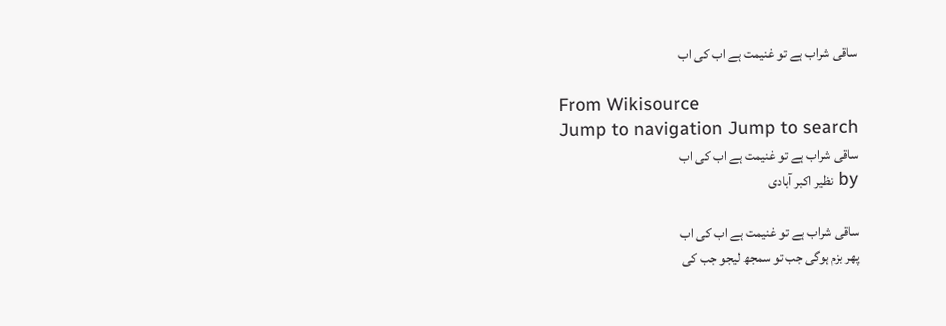ساقی شراب ہے تو غنیمت ہے اب کی اب

From Wikisource
Jump to navigation Jump to search
ساقی شراب ہے تو غنیمت ہے اب کی اب
by نظیر اکبر آبادی

ساقی شراب ہے تو غنیمت ہے اب کی اب
پھر بزم ہوگی جب تو سمجھ لیجو جب کی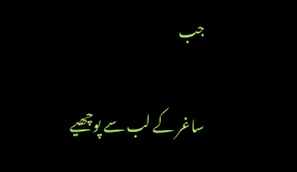جب

ساغر کے لب سے پوچھیے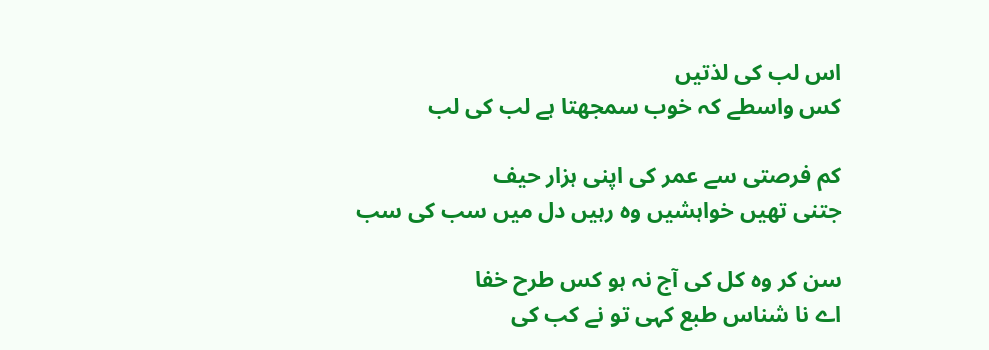اس لب کی لذتیں
کس واسطے کہ خوب سمجھتا ہے لب کی لب

کم فرصتی سے عمر کی اپنی ہزار حیف
جتنی تھیں خواہشیں وہ رہیں دل میں سب کی سب

سن کر وہ کل کی آج نہ ہو کس طرح خفا
اے نا شناس طبع کہی تو نے کب کی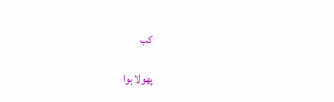کب

پھولا ہوا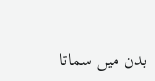بدن میں سماتا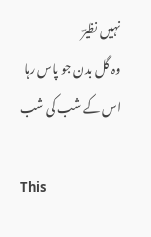نہیں نظیرؔ
وہ گل بدن جو پاس رہا اس کے شب کی شب

This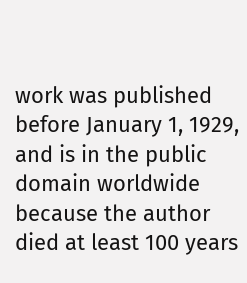work was published before January 1, 1929, and is in the public domain worldwide because the author died at least 100 years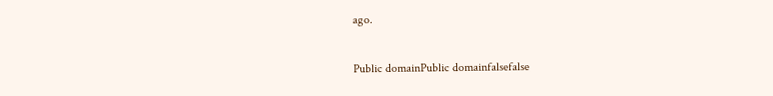ago.

Public domainPublic domainfalsefalse